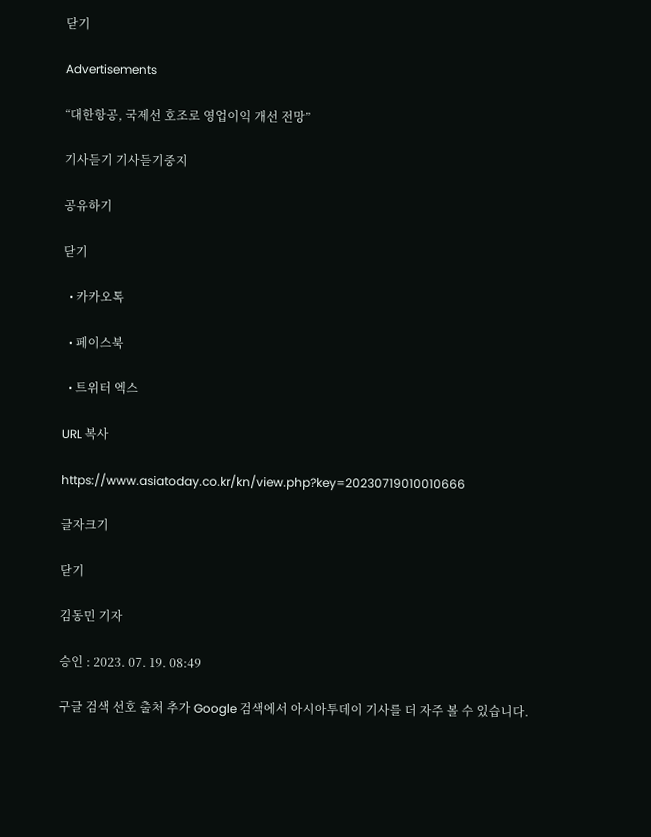닫기

Advertisements

“대한항공, 국제선 호조로 영업이익 개선 전망”

기사듣기 기사듣기중지

공유하기

닫기

  • 카카오톡

  • 페이스북

  • 트위터 엑스

URL 복사

https://www.asiatoday.co.kr/kn/view.php?key=20230719010010666

글자크기

닫기

김동민 기자

승인 : 2023. 07. 19. 08:49

구글 검색 선호 출처 추가 Google 검색에서 아시아투데이 기사를 더 자주 볼 수 있습니다.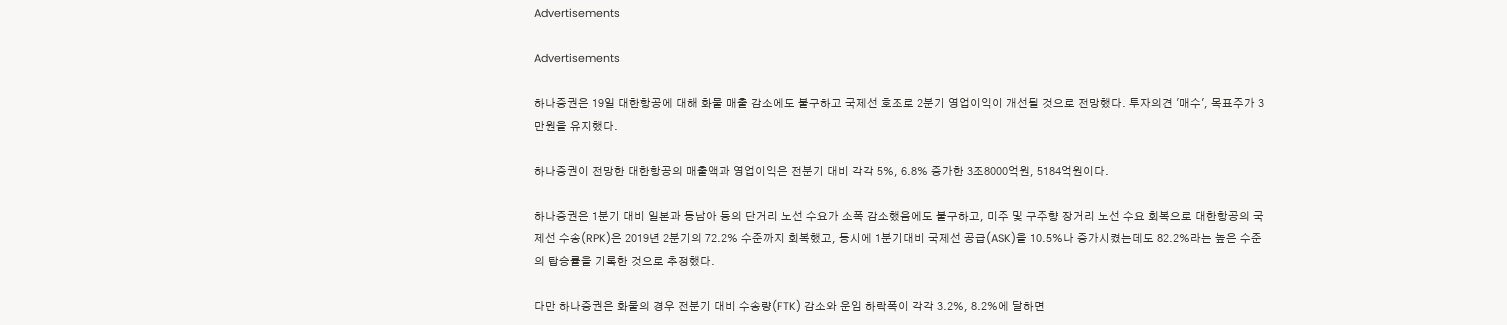Advertisements

Advertisements

하나증권은 19일 대한항공에 대해 화물 매출 감소에도 불구하고 국제선 호조로 2분기 영업이익이 개선될 것으로 전망했다. 투자의견 '매수', 목표주가 3만원을 유지했다.

하나증권이 전망한 대한항공의 매출액과 영업이익은 전분기 대비 각각 5%, 6.8% 증가한 3조8000억원, 5184억원이다.

하나증권은 1분기 대비 일본과 동남아 등의 단거리 노선 수요가 소폭 감소했음에도 불구하고, 미주 및 구주향 장거리 노선 수요 회복으로 대한항공의 국제선 수송(RPK)은 2019년 2분기의 72.2% 수준까지 회복했고, 동시에 1분기대비 국제선 공급(ASK)을 10.5%나 증가시켰는데도 82.2%라는 높은 수준의 탑승률을 기록한 것으로 추정했다.

다만 하나증권은 화물의 경우 전분기 대비 수송량(FTK) 감소와 운임 하락폭이 각각 3.2%, 8.2%에 달하면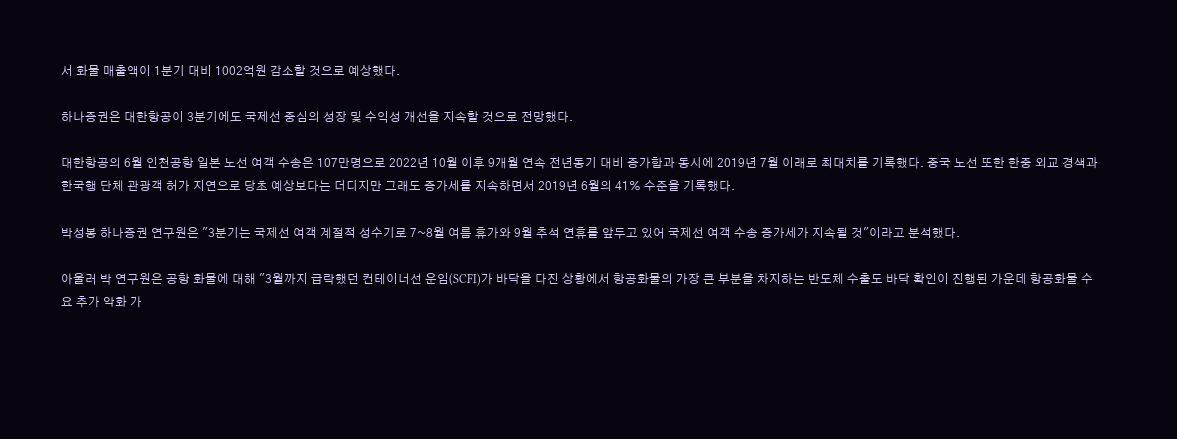서 화물 매출액이 1분기 대비 1002억원 감소할 것으로 예상했다.

하나증권은 대한항공이 3분기에도 국제선 중심의 성장 및 수익성 개선을 지속할 것으로 전망했다.

대한항공의 6월 인천공항 일본 노선 여객 수송은 107만명으로 2022년 10월 이후 9개월 연속 전년동기 대비 증가함과 동시에 2019년 7월 이래로 최대치를 기록했다. 중국 노선 또한 한중 외교 경색과 한국행 단체 관광객 허가 지연으로 당초 예상보다는 더디지만 그래도 증가세를 지속하면서 2019년 6월의 41% 수준을 기록했다.

박성봉 하나증권 연구원은 "3분기는 국제선 여객 계절적 성수기로 7~8월 여름 휴가와 9월 추석 연휴를 앞두고 있어 국제선 여객 수송 증가세가 지속될 것"이라고 분석했다.

아울러 박 연구원은 공항 화물에 대해 "3월까지 급락했던 컨테이너선 운임(SCFI)가 바닥을 다진 상황에서 항공화물의 가장 큰 부분을 차지하는 반도체 수출도 바닥 확인이 진행된 가운데 항공화물 수요 추가 악화 가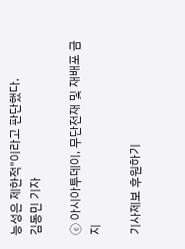능성은 제한적"이라고 판단했다.
김동민 기자

ⓒ 아시아투데이, 무단전재 및 재배포 금지

기사제보 후원하기